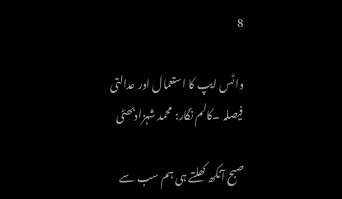8

واٹس ایپ کا استعمال اور عدالتی فیصلہ ۔کالم نگار: محمد شہزادبھٹی

صبح آنکھ کھلتے ہی ہم سب سے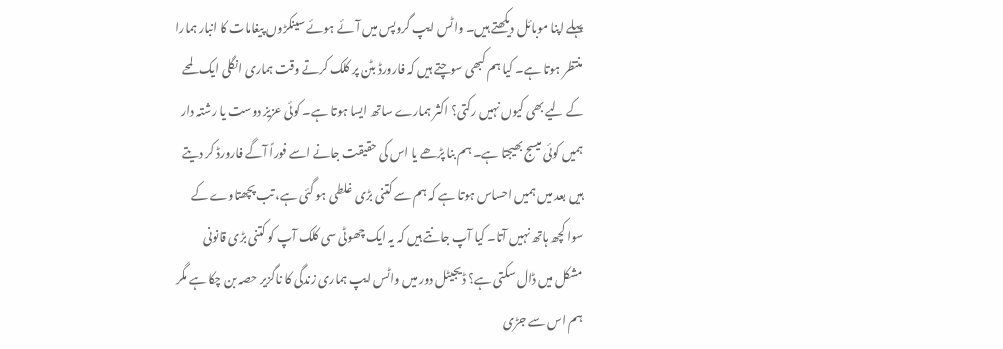پہلے اپنا موبائل دیکھتے ہیں۔ واٹس ایپ گروپس میں آئے ہوئے سینکڑوں پیغامات کا انبار ہمارا منتظر ہوتا ہے۔ کیا ہم کبھی سوچتے ہیں کہ فارورڈ بٹن پر کلک کرتے وقت ہماری انگلی ایک لمحے کے لیے بھی کیوں نہیں رکتی؟ اکثر ہمارے ساتھ ایسا ہوتا ہے۔ کوئی عزیز دوست یا رشتہ دار ہمیں کوئی میسج بھیجتا ہے۔ ہم بنا پڑھے یا اس کی حقیقت جانے اسے فوراً آگے فارورڈ کر دیتے ہیں بعد میں ہمیں احساس ہوتا ہے کہ ہم سے کتنی بڑی غلطی ہو گئی ہے، تب پچھتاوے کے سوا کچھ ہاتھ نہیں آتا۔ کیا آپ جانتے ہیں کہ یہ ایک چھوٹی سی کلک آپ کو کتنی بڑی قانونی مشکل میں ڈال سکتی ہے؟ ڈیجیٹل دور میں واٹس ایپ ہماری زندگی کا ناگزیر حصہ بن چکا ہے مگر ہم اس سے جڑی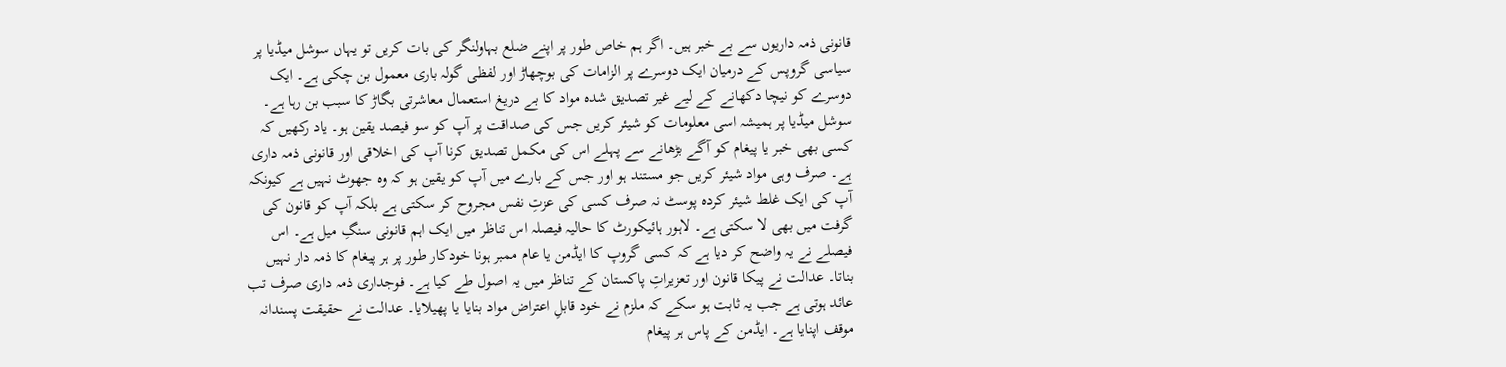قانونی ذمہ داریوں سے بے خبر ہیں۔ اگر ہم خاص طور پر اپنے ضلع بہاولنگر کی بات کریں تو یہاں سوشل میڈیا پر سیاسی گروپس کے درمیان ایک دوسرے پر الزامات کی بوچھاڑ اور لفظی گولہ باری معمول بن چکی ہے۔ ایک دوسرے کو نیچا دکھانے کے لیے غیر تصدیق شدہ مواد کا بے دریغ استعمال معاشرتی بگاڑ کا سبب بن رہا ہے۔ سوشل میڈیا پر ہمیشہ اسی معلومات کو شیئر کریں جس کی صداقت پر آپ کو سو فیصد یقین ہو۔ یاد رکھیں کہ کسی بھی خبر یا پیغام کو آگے بڑھانے سے پہلے اس کی مکمل تصدیق کرنا آپ کی اخلاقی اور قانونی ذمہ داری ہے۔ صرف وہی مواد شیئر کریں جو مستند ہو اور جس کے بارے میں آپ کو یقین ہو کہ وہ جھوٹ نہیں ہے کیونکہ آپ کی ایک غلط شیئر کردہ پوسٹ نہ صرف کسی کی عزتِ نفس مجروح کر سکتی ہے بلکہ آپ کو قانون کی گرفت میں بھی لا سکتی ہے۔ لاہور ہائیکورٹ کا حالیہ فیصلہ اس تناظر میں ایک اہم قانونی سنگِ میل ہے۔ اس فیصلے نے یہ واضح کر دیا ہے کہ کسی گروپ کا ایڈمن یا عام ممبر ہونا خودکار طور پر ہر پیغام کا ذمہ دار نہیں بناتا۔ عدالت نے پیکا قانون اور تعزیراتِ پاکستان کے تناظر میں یہ اصول طے کیا ہے۔ فوجداری ذمہ داری صرف تب عائد ہوتی ہے جب یہ ثابت ہو سکے کہ ملزم نے خود قابلِ اعتراض مواد بنایا یا پھیلایا۔ عدالت نے حقیقت پسندانہ موقف اپنایا ہے۔ ایڈمن کے پاس ہر پیغام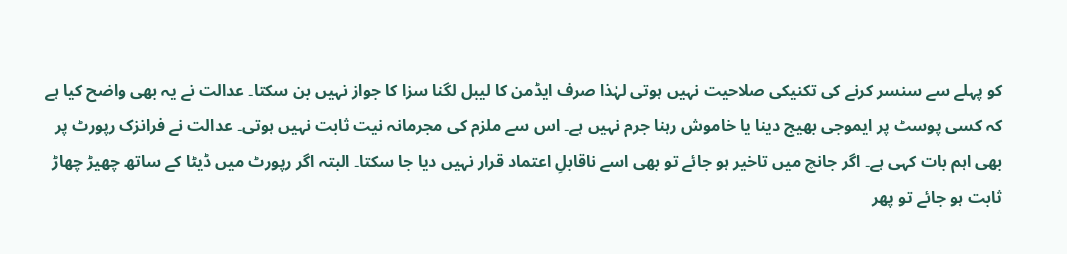کو پہلے سے سنسر کرنے کی تکنیکی صلاحیت نہیں ہوتی لہٰذا صرف ایڈمن کا لیبل لگنا سزا کا جواز نہیں بن سکتا۔ عدالت نے یہ بھی واضح کیا ہے کہ کسی پوسٹ پر ایموجی بھیج دینا یا خاموش رہنا جرم نہیں ہے۔ اس سے ملزم کی مجرمانہ نیت ثابت نہیں ہوتی۔ عدالت نے فرانزک رپورٹ پر بھی اہم بات کہی ہے۔ اگر جانچ میں تاخیر ہو جائے تو بھی اسے ناقابلِ اعتماد قرار نہیں دیا جا سکتا۔ البتہ اگر رپورٹ میں ڈیٹا کے ساتھ چھیڑ چھاڑ ثابت ہو جائے تو پھر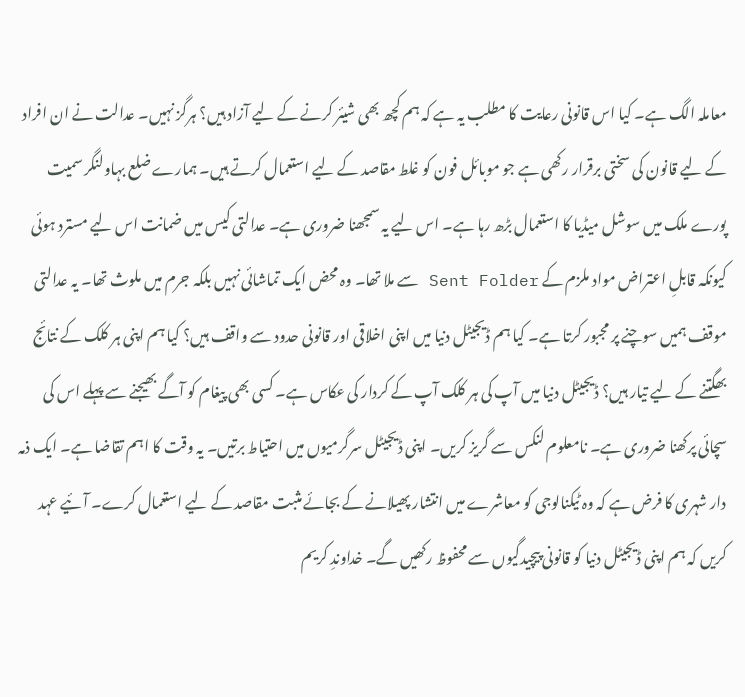معاملہ الگ ہے۔ کیا اس قانونی رعایت کا مطلب یہ ہے کہ ہم کچھ بھی شیئر کرنے کے لیے آزاد ہیں؟ ہرگز نہیں۔ عدالت نے ان افراد کے لیے قانون کی سختی برقرار رکھی ہے جو موبائل فون کو غلط مقاصد کے لیے استعمال کرتے ہیں۔ ہمارے ضلع بہاولنگر سمیت پورے ملک میں سوشل میڈیا کا استعمال بڑھ رہا ہے۔ اس لیے یہ سمجھنا ضروری ہے۔ عدالتی کیس میں ضمانت اس لیے مسترد ہوئی کیونکہ قابلِ اعتراض مواد ملزم کے Sent Folder سے ملا تھا۔ وہ محض ایک تماشائی نہیں بلکہ جرم میں ملوث تھا۔ یہ عدالتی موقف ہمیں سوچنے پر مجبور کرتا ہے۔ کیا ہم ڈیجیٹل دنیا میں اپنی اخلاقی اور قانونی حدود سے واقف ہیں؟ کیا ہم اپنی ہر کلک کے نتائج بھگتنے کے لیے تیار ہیں؟ ڈیجیٹل دنیا میں آپ کی ہر کلک آپ کے کردار کی عکاس ہے۔ کسی بھی پیغام کو آگے بھیجنے سے پہلے اس کی سچائی پرکھنا ضروری ہے۔ نامعلوم لنکس سے گریز کریں۔ اپنی ڈیجیٹل سرگرمیوں میں احتیاط برتیں۔ یہ وقت کا اہم تقاضا ہے۔ ایک ذمہ دار شہری کا فرض ہے کہ وہ ٹیکنالوجی کو معاشرے میں انتشار پھیلانے کے بجائے مثبت مقاصد کے لیے استعمال کرے۔ آئیے عہد کریں کہ ہم اپنی ڈیجیٹل دنیا کو قانونی پیچیدگیوں سے محفوظ رکھیں گے۔ خداوندِ کریم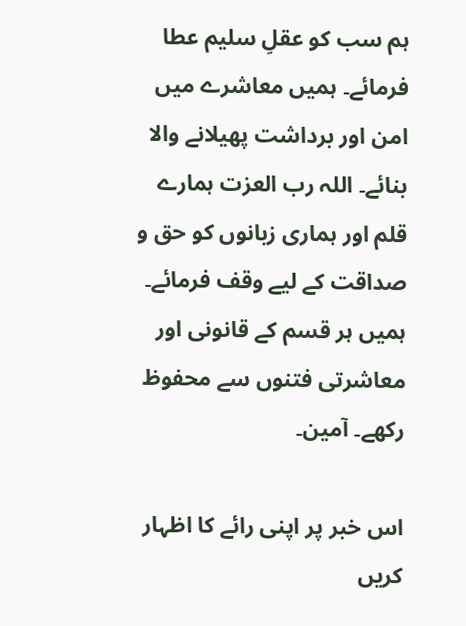ہم سب کو عقلِ سلیم عطا فرمائے۔ ہمیں معاشرے میں امن اور برداشت پھیلانے والا بنائے۔ اللہ رب العزت ہمارے قلم اور ہماری زبانوں کو حق و صداقت کے لیے وقف فرمائے۔ ہمیں ہر قسم کے قانونی اور معاشرتی فتنوں سے محفوظ رکھے۔ آمین۔

اس خبر پر اپنی رائے کا اظہار کریں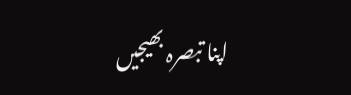اپنا تبصرہ بھیجیں